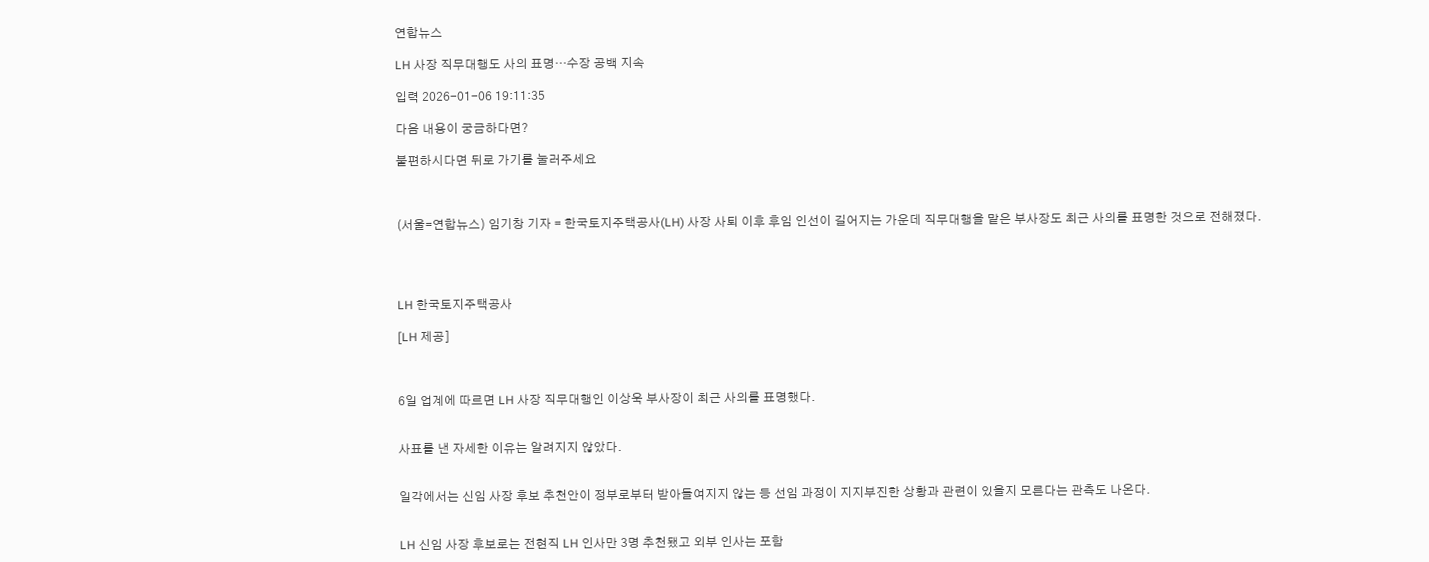연합뉴스

LH 사장 직무대행도 사의 표명…수장 공백 지속

입력 2026-01-06 19:11:35

다음 내용이 궁금하다면?

불편하시다면 뒤로 가기를 눌러주세요



(서울=연합뉴스) 임기창 기자 = 한국토지주택공사(LH) 사장 사퇴 이후 후임 인선이 길어지는 가운데 직무대행을 맡은 부사장도 최근 사의를 표명한 것으로 전해졌다.




LH 한국토지주택공사

[LH 제공]



6일 업계에 따르면 LH 사장 직무대행인 이상욱 부사장이 최근 사의를 표명했다.


사표를 낸 자세한 이유는 알려지지 않았다.


일각에서는 신임 사장 후보 추천안이 정부로부터 받아들여지지 않는 등 선임 과정이 지지부진한 상황과 관련이 있을지 모른다는 관측도 나온다.


LH 신임 사장 후보로는 전현직 LH 인사만 3명 추천됐고 외부 인사는 포함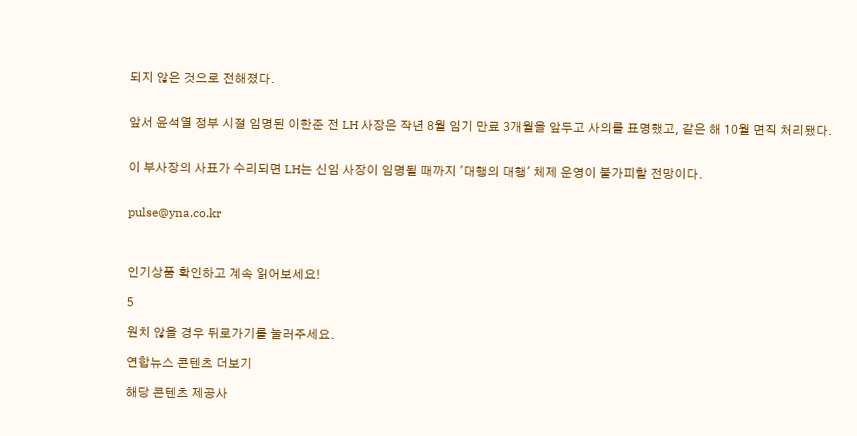되지 않은 것으로 전해졌다.


앞서 윤석열 정부 시절 임명된 이한준 전 LH 사장은 작년 8월 임기 만료 3개월을 앞두고 사의를 표명했고, 같은 해 10월 면직 처리됐다.


이 부사장의 사표가 수리되면 LH는 신임 사장이 임명될 때까지 '대행의 대행' 체제 운영이 불가피할 전망이다.


pulse@yna.co.kr



인기상품 확인하고 계속 읽어보세요!

5

원치 않을 경우 뒤로가기를 눌러주세요.

연합뉴스 콘텐츠 더보기

해당 콘텐츠 제공사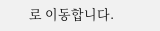로 이동합니다.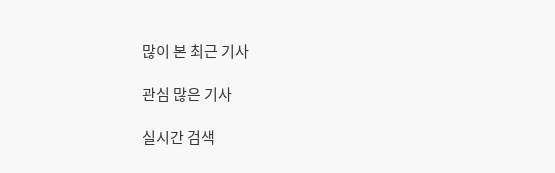많이 본 최근 기사

관심 많은 기사

실시간 검색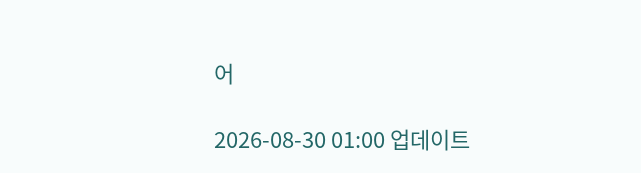어

2026-08-30 01:00 업데이트